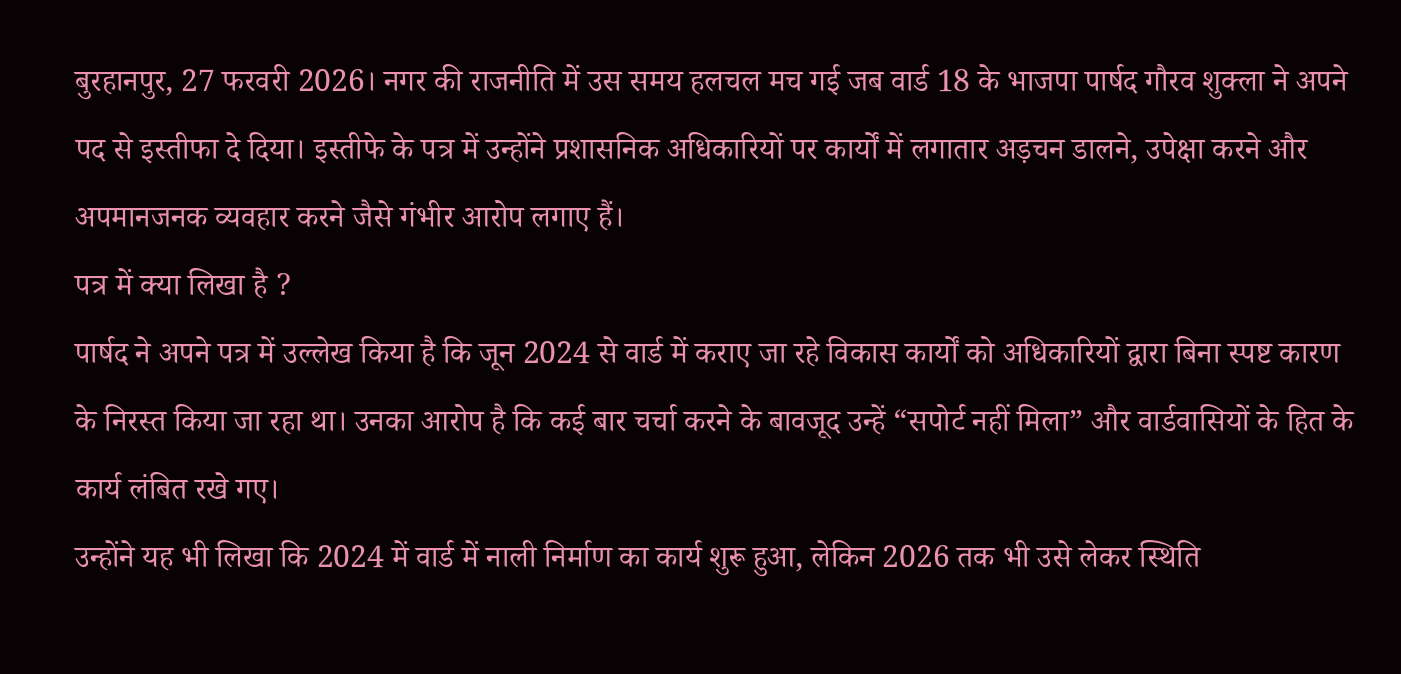बुरहानपुर, 27 फरवरी 2026। नगर की राजनीति में उस समय हलचल मच गई जब वार्ड 18 के भाजपा पार्षद गौरव शुक्ला ने अपने पद से इस्तीफा दे दिया। इस्तीफे के पत्र में उन्होंने प्रशासनिक अधिकारियों पर कार्यों में लगातार अड़चन डालने, उपेक्षा करने और अपमानजनक व्यवहार करने जैसे गंभीर आरोप लगाए हैं।
पत्र में क्या लिखा है ?
पार्षद ने अपने पत्र में उल्लेख किया है कि जून 2024 से वार्ड में कराए जा रहे विकास कार्यों को अधिकारियों द्वारा बिना स्पष्ट कारण के निरस्त किया जा रहा था। उनका आरोप है कि कई बार चर्चा करने के बावजूद उन्हें “सपोर्ट नहीं मिला” और वार्डवासियों के हित के कार्य लंबित रखे गए।
उन्होंने यह भी लिखा कि 2024 में वार्ड में नाली निर्माण का कार्य शुरू हुआ, लेकिन 2026 तक भी उसे लेकर स्थिति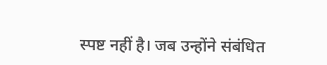स्पष्ट नहीं है। जब उन्होंने संबंधित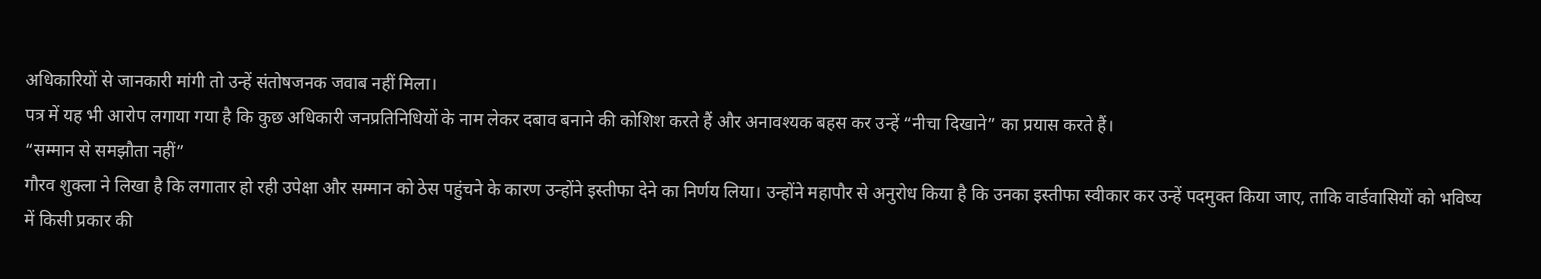अधिकारियों से जानकारी मांगी तो उन्हें संतोषजनक जवाब नहीं मिला।
पत्र में यह भी आरोप लगाया गया है कि कुछ अधिकारी जनप्रतिनिधियों के नाम लेकर दबाव बनाने की कोशिश करते हैं और अनावश्यक बहस कर उन्हें “नीचा दिखाने” का प्रयास करते हैं।
“सम्मान से समझौता नहीं”
गौरव शुक्ला ने लिखा है कि लगातार हो रही उपेक्षा और सम्मान को ठेस पहुंचने के कारण उन्होंने इस्तीफा देने का निर्णय लिया। उन्होंने महापौर से अनुरोध किया है कि उनका इस्तीफा स्वीकार कर उन्हें पदमुक्त किया जाए, ताकि वार्डवासियों को भविष्य में किसी प्रकार की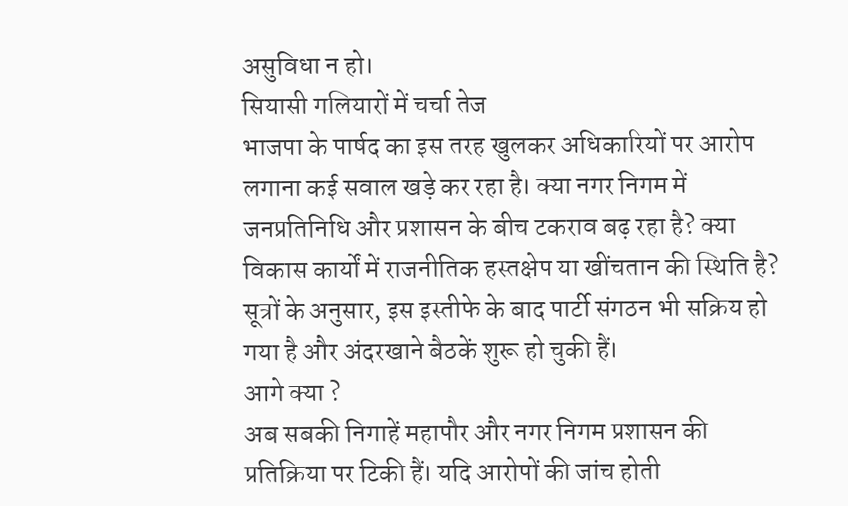असुविधा न हो।
सियासी गलियारों में चर्चा तेज
भाजपा के पार्षद का इस तरह खुलकर अधिकारियों पर आरोप लगाना कई सवाल खड़े कर रहा है। क्या नगर निगम में जनप्रतिनिधि और प्रशासन के बीच टकराव बढ़ रहा है? क्या विकास कार्यों में राजनीतिक हस्तक्षेप या खींचतान की स्थिति है?
सूत्रों के अनुसार, इस इस्तीफे के बाद पार्टी संगठन भी सक्रिय हो गया है और अंदरखाने बैठकें शुरू हो चुकी हैं।
आगे क्या ?
अब सबकी निगाहें महापौर और नगर निगम प्रशासन की प्रतिक्रिया पर टिकी हैं। यदि आरोपों की जांच होती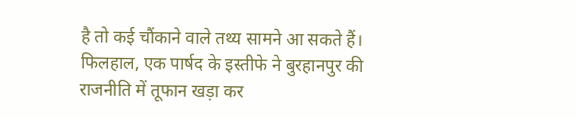है तो कई चौंकाने वाले तथ्य सामने आ सकते हैं।
फिलहाल, एक पार्षद के इस्तीफे ने बुरहानपुर की राजनीति में तूफान खड़ा कर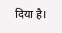दिया है।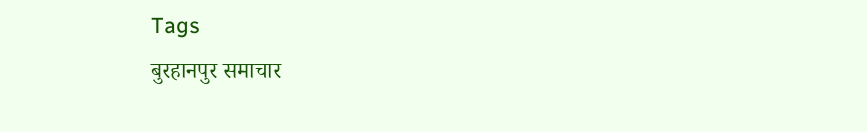Tags
बुरहानपुर समाचार